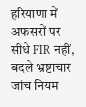हरियाणा में अफसरों पर सीधे FIR नहीं, बदले भ्रष्टाचार जांच नियम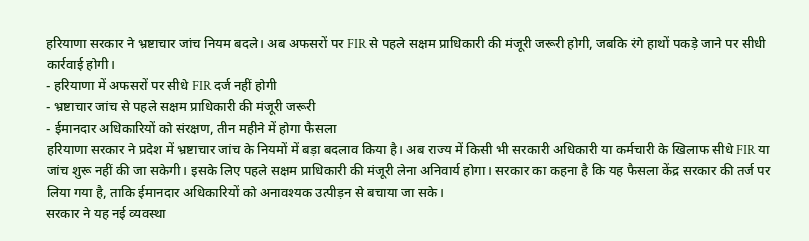हरियाणा सरकार ने भ्रष्टाचार जांच नियम बदले। अब अफसरों पर FIR से पहले सक्षम प्राधिकारी की मंजूरी जरूरी होगी, जबकि रंगे हाथों पकड़े जाने पर सीधी कार्रवाई होगी।
- हरियाणा में अफसरों पर सीधे FIR दर्ज नहीं होगी
- भ्रष्टाचार जांच से पहले सक्षम प्राधिकारी की मंजूरी जरूरी
- ईमानदार अधिकारियों को संरक्षण, तीन महीने में होगा फैसला
हरियाणा सरकार ने प्रदेश में भ्रष्टाचार जांच के नियमों में बड़ा बदलाव किया है। अब राज्य में किसी भी सरकारी अधिकारी या कर्मचारी के खिलाफ सीधे FIR या जांच शुरू नहीं की जा सकेगी। इसके लिए पहले सक्षम प्राधिकारी की मंजूरी लेना अनिवार्य होगा। सरकार का कहना है कि यह फैसला केंद्र सरकार की तर्ज पर लिया गया है, ताकि ईमानदार अधिकारियों को अनावश्यक उत्पीड़न से बचाया जा सके।
सरकार ने यह नई व्यवस्था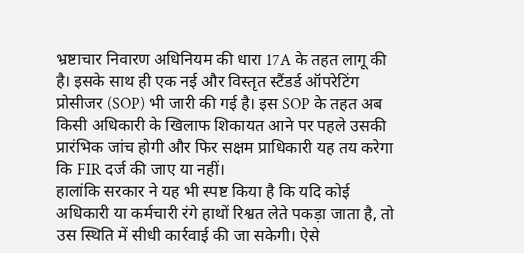भ्रष्टाचार निवारण अधिनियम की धारा 17A के तहत लागू की है। इसके साथ ही एक नई और विस्तृत स्टैंडर्ड ऑपरेटिंग प्रोसीजर (SOP) भी जारी की गई है। इस SOP के तहत अब किसी अधिकारी के खिलाफ शिकायत आने पर पहले उसकी प्रारंभिक जांच होगी और फिर सक्षम प्राधिकारी यह तय करेगा कि FIR दर्ज की जाए या नहीं।
हालांकि सरकार ने यह भी स्पष्ट किया है कि यदि कोई अधिकारी या कर्मचारी रंगे हाथों रिश्वत लेते पकड़ा जाता है, तो उस स्थिति में सीधी कार्रवाई की जा सकेगी। ऐसे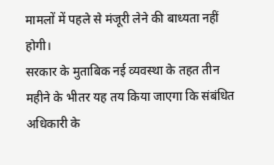मामलों में पहले से मंजूरी लेने की बाध्यता नहीं होगी।
सरकार के मुताबिक नई व्यवस्था के तहत तीन महीने के भीतर यह तय किया जाएगा कि संबंधित अधिकारी के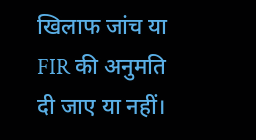खिलाफ जांच या FIR की अनुमति दी जाए या नहीं।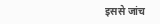इससे जांच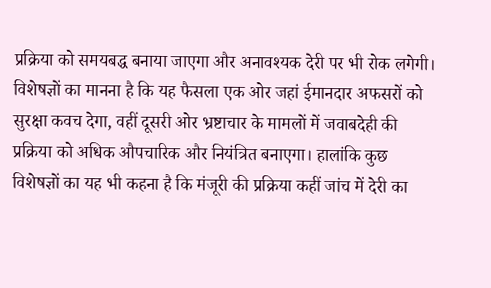प्रक्रिया को समयबद्ध बनाया जाएगा और अनावश्यक देरी पर भी रोक लगेगी।
विशेषज्ञों का मानना है कि यह फैसला एक ओर जहां ईमानदार अफसरों को सुरक्षा कवच देगा, वहीं दूसरी ओर भ्रष्टाचार के मामलों में जवाबदेही की प्रक्रिया को अधिक औपचारिक और नियंत्रित बनाएगा। हालांकि कुछ विशेषज्ञों का यह भी कहना है कि मंजूरी की प्रक्रिया कहीं जांच में देरी का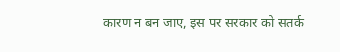कारण न बन जाए, इस पर सरकार को सतर्क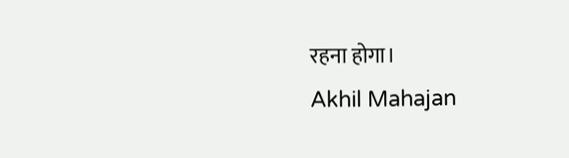रहना होगा।
Akhil Mahajan